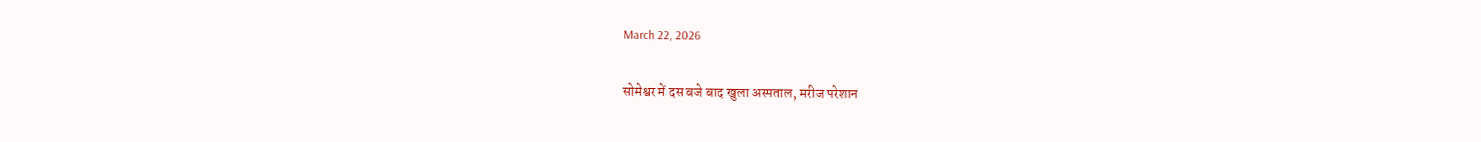March 22, 2026

सोमेश्वर में दस बजे बाद खुला अस्पताल, मरीज परेशान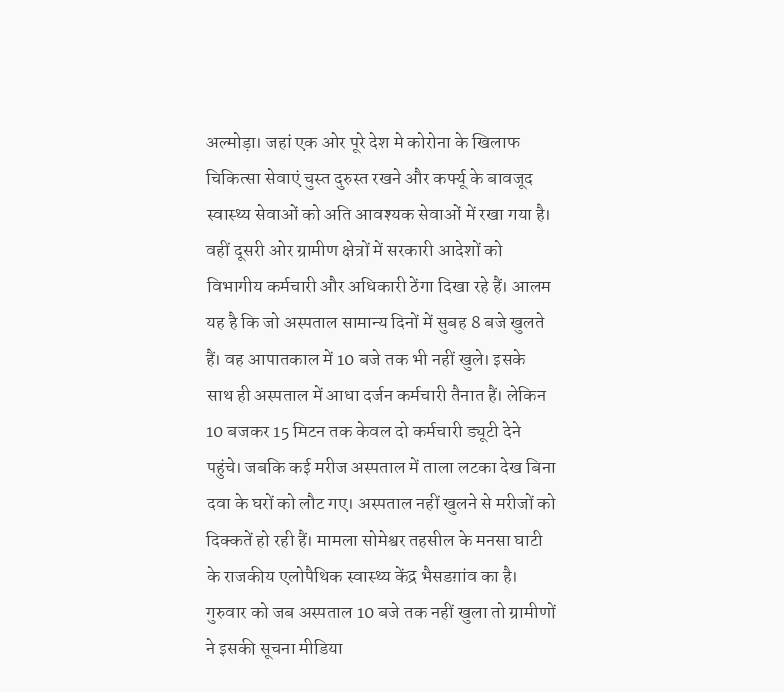अल्मोड़ा। जहां एक ओर पूरे देश मे कोरोना के खिलाफ चिकित्सा सेवाएं चुस्त दुरुस्त रखने और कर्फ्यू के बावजूद स्वास्थ्य सेवाओं को अति आवश्यक सेवाओं में रखा गया है। वहीं दूसरी ओर ग्रामीण क्षेत्रों में सरकारी आदेशों को विभागीय कर्मचारी और अधिकारी ठेंगा दिखा रहे हैं। आलम यह है कि जो अस्पताल सामान्य दिनों में सुबह 8 बजे खुलते हैं। वह आपातकाल में 10 बजे तक भी नहीं खुले। इसके साथ ही अस्पताल में आधा दर्जन कर्मचारी तैनात हैं। लेकिन 10 बजकर 15 मिटन तक केवल दो कर्मचारी ड्यूटी देने पहुंचे। जबकि कई मरीज अस्पताल में ताला लटका देख बिना दवा के घरों को लौट गए। अस्पताल नहीं खुलने से मरीजों को दिक्कतें हो रही हैं। मामला सोमेश्वर तहसील के मनसा घाटी के राजकीय एलोपैथिक स्वास्थ्य केंद्र भैसडग़ांव का है। गुरुवार को जब अस्पताल 10 बजे तक नहीं खुला तो ग्रामीणों ने इसकी सूचना मीडिया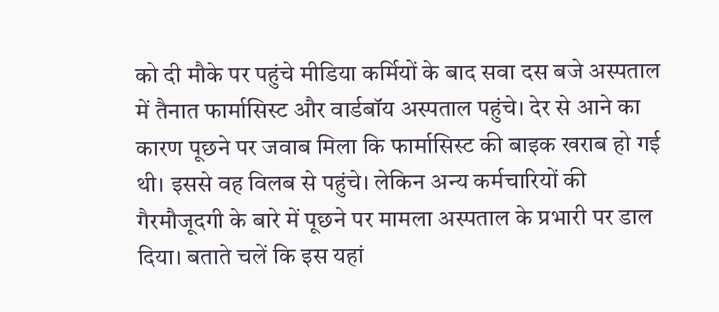को दी मौके पर पहुंचे मीडिया कर्मियों के बाद सवा दस बजे अस्पताल में तैनात फार्मासिस्ट और वार्डबॉय अस्पताल पहुंचे। देर से आने का कारण पूछने पर जवाब मिला कि फार्मासिस्ट की बाइक खराब हो गई थी। इससे वह विलब से पहुंचे। लेकिन अन्य कर्मचारियों की गैरमौजूदगी के बारे में पूछने पर मामला अस्पताल के प्रभारी पर डाल दिया। बताते चलें कि इस यहां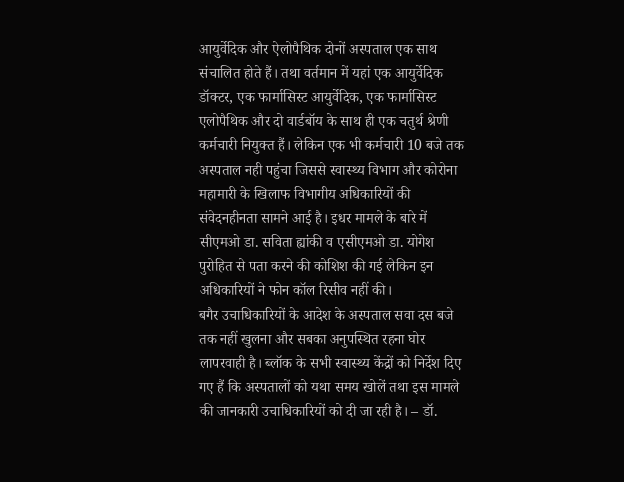आयुर्वेदिक और ऐलोपैथिक दोनों अस्पताल एक साथ संचालित होते हैं। तथा वर्तमान में यहां एक आयुर्वेदिक डॉक्टर, एक फार्मासिस्ट आयुर्वेदिक, एक फार्मासिस्ट एलोपैथिक और दो वार्डबॉय के साथ ही एक चतुर्थ श्रेणी कर्मचारी नियुक्त हैं। लेकिन एक भी कर्मचारी 10 बजे तक अस्पताल नही पहुंचा जिससे स्वास्थ्य विभाग और कोरोना महामारी के खिलाफ विभागीय अधिकारियों की संवेदनहीनता सामने आई है। इधर मामले के बारे में सीएमओ डा. सविता ह्यांकी व एसीएमओ डा. योगेश पुरोहित से पता करने की कोशिश की गई लेकिन इन अधिकारियों ने फोन कॉल रिसीव नहीं की।
बगैर उचाधिकारियों के आदेश के अस्पताल सवा दस बजे तक नहीं खुलना और सबका अनुपस्थित रहना घोर लापरवाही है। ब्लॉक के सभी स्वास्थ्य केंद्रों को निर्देश दिए गए हैं कि अस्पतालों को यथा समय खोलें तथा इस मामले की जानकारी उचाधिकारियों को दी जा रही है। – डॉ.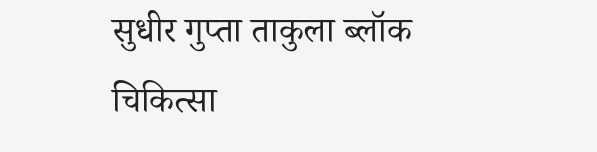सुधीर गुप्ता ताकुला ब्लॉक चिकित्सा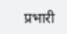प्रभारी